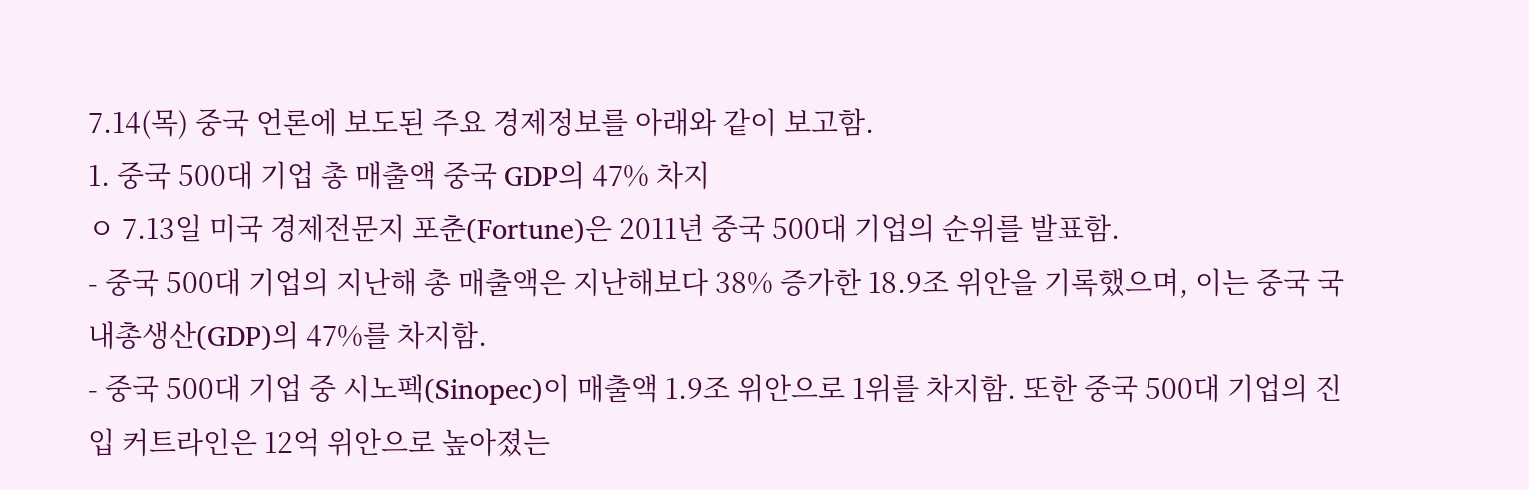7.14(목) 중국 언론에 보도된 주요 경제정보를 아래와 같이 보고함.
1. 중국 500대 기업 총 매출액 중국 GDP의 47% 차지
ㅇ 7.13일 미국 경제전문지 포춘(Fortune)은 2011년 중국 500대 기업의 순위를 발표함.
- 중국 500대 기업의 지난해 총 매출액은 지난해보다 38% 증가한 18.9조 위안을 기록했으며, 이는 중국 국내총생산(GDP)의 47%를 차지함.
- 중국 500대 기업 중 시노펙(Sinopec)이 매출액 1.9조 위안으로 1위를 차지함. 또한 중국 500대 기업의 진입 커트라인은 12억 위안으로 높아졌는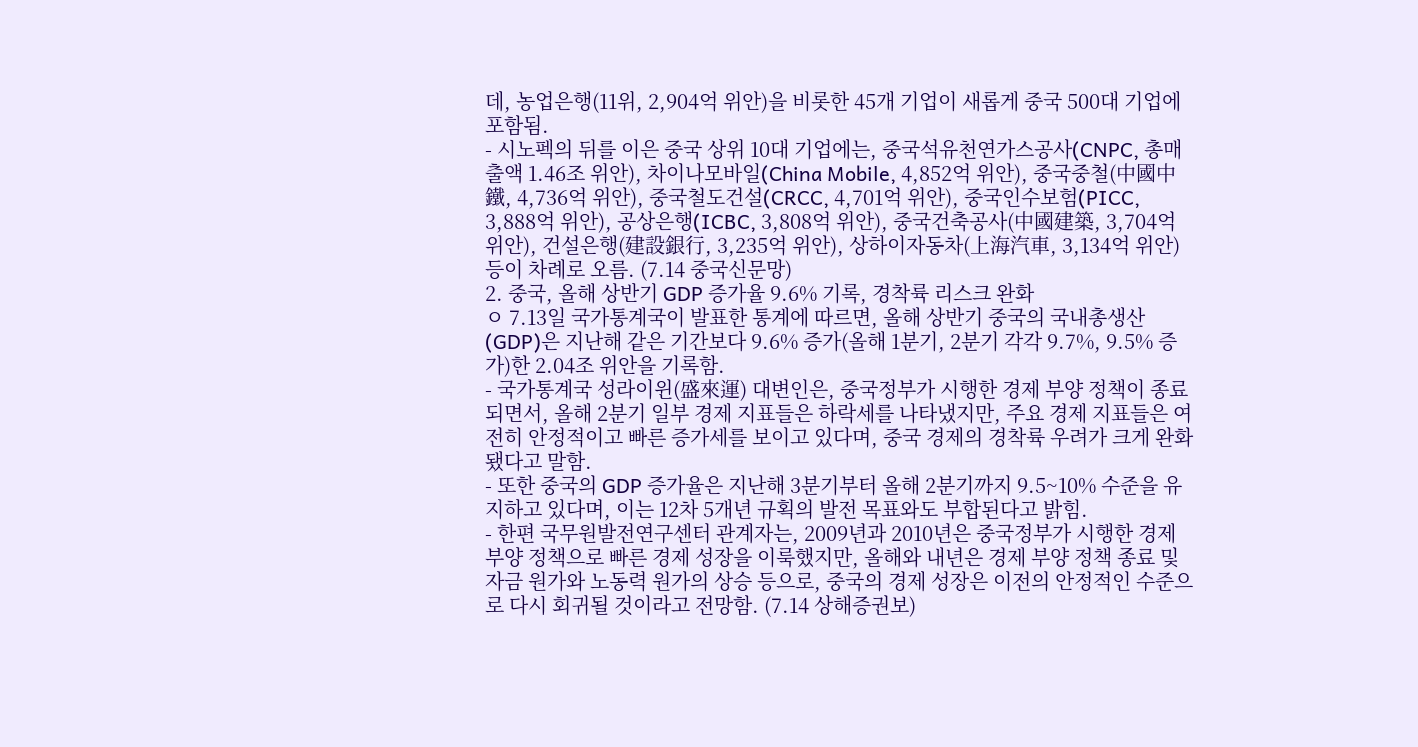데, 농업은행(11위, 2,904억 위안)을 비롯한 45개 기업이 새롭게 중국 500대 기업에 포함됨.
- 시노펙의 뒤를 이은 중국 상위 10대 기업에는, 중국석유천연가스공사(CNPC, 총매출액 1.46조 위안), 차이나모바일(China Mobile, 4,852억 위안), 중국중철(中國中鐵, 4,736억 위안), 중국철도건설(CRCC, 4,701억 위안), 중국인수보험(PICC, 3,888억 위안), 공상은행(ICBC, 3,808억 위안), 중국건축공사(中國建築, 3,704억 위안), 건설은행(建設銀行, 3,235억 위안), 상하이자동차(上海汽車, 3,134억 위안) 등이 차례로 오름. (7.14 중국신문망)
2. 중국, 올해 상반기 GDP 증가율 9.6% 기록, 경착륙 리스크 완화
ㅇ 7.13일 국가통계국이 발표한 통계에 따르면, 올해 상반기 중국의 국내총생산(GDP)은 지난해 같은 기간보다 9.6% 증가(올해 1분기, 2분기 각각 9.7%, 9.5% 증가)한 2.04조 위안을 기록함.
- 국가통계국 성라이윈(盛來運) 대변인은, 중국정부가 시행한 경제 부양 정책이 종료되면서, 올해 2분기 일부 경제 지표들은 하락세를 나타냈지만, 주요 경제 지표들은 여전히 안정적이고 빠른 증가세를 보이고 있다며, 중국 경제의 경착륙 우려가 크게 완화됐다고 말함.
- 또한 중국의 GDP 증가율은 지난해 3분기부터 올해 2분기까지 9.5~10% 수준을 유지하고 있다며, 이는 12차 5개년 규획의 발전 목표와도 부합된다고 밝힘.
- 한편 국무원발전연구센터 관계자는, 2009년과 2010년은 중국정부가 시행한 경제 부양 정책으로 빠른 경제 성장을 이룩했지만, 올해와 내년은 경제 부양 정책 종료 및 자금 원가와 노동력 원가의 상승 등으로, 중국의 경제 성장은 이전의 안정적인 수준으로 다시 회귀될 것이라고 전망함. (7.14 상해증권보)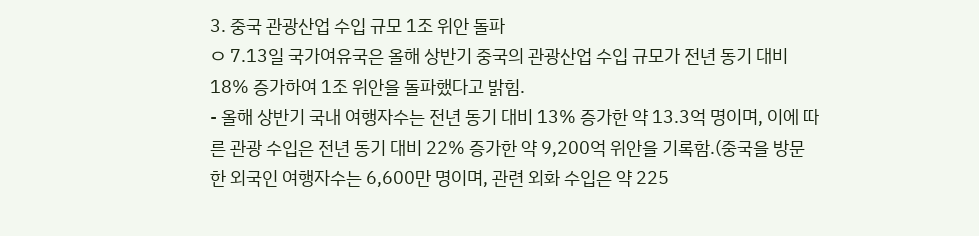3. 중국 관광산업 수입 규모 1조 위안 돌파
ㅇ 7.13일 국가여유국은 올해 상반기 중국의 관광산업 수입 규모가 전년 동기 대비 18% 증가하여 1조 위안을 돌파했다고 밝힘.
- 올해 상반기 국내 여행자수는 전년 동기 대비 13% 증가한 약 13.3억 명이며, 이에 따른 관광 수입은 전년 동기 대비 22% 증가한 약 9,200억 위안을 기록함.(중국을 방문한 외국인 여행자수는 6,600만 명이며, 관련 외화 수입은 약 225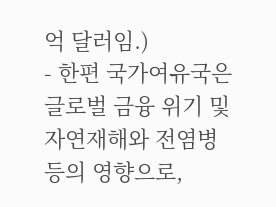억 달러임.)
- 한편 국가여유국은 글로벌 금융 위기 및 자연재해와 전염병 등의 영향으로,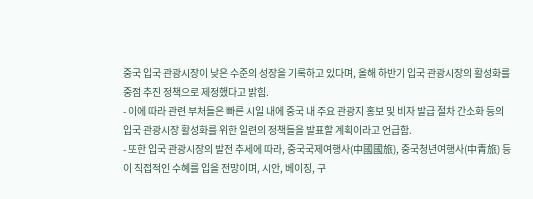중국 입국 관광시장이 낮은 수준의 성장을 기록하고 있다며, 올해 하반기 입국 관광시장의 활성화를 중점 추진 정책으로 제정했다고 밝힘.
- 이에 따라 관련 부처들은 빠른 시일 내에 중국 내 주요 관광지 홍보 및 비자 발급 절차 간소화 등의 입국 관광시장 활성화를 위한 일련의 정책들을 발표할 계획이라고 언급함.
- 또한 입국 관광시장의 발전 추세에 따라, 중국국제여행사(中國國旅), 중국청년여행사(中青旅) 등이 직접적인 수혜를 입을 전망이며, 시안, 베이징, 구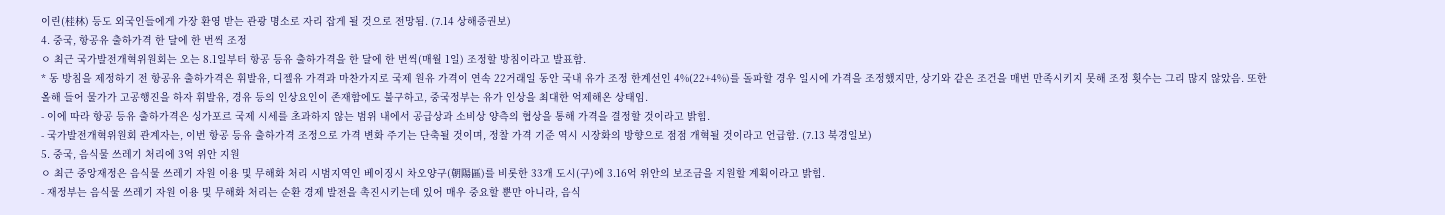이린(桂林) 등도 외국인들에게 가장 환영 받는 관광 명소로 자리 잡게 될 것으로 전망됨. (7.14 상해증권보)
4. 중국, 항공유 출하가격 한 달에 한 번씩 조정
ㅇ 최근 국가발전개혁위원회는 오는 8.1일부터 항공 등유 출하가격을 한 달에 한 번씩(매월 1일) 조정할 방침이라고 발표함.
* 동 방침을 제정하기 전 항공유 출하가격은 휘발유, 디젤유 가격과 마찬가지로 국제 원유 가격이 연속 22거래일 동안 국내 유가 조정 한계선인 4%(22+4%)를 돌파할 경우 일시에 가격을 조정했지만, 상기와 같은 조건을 매번 만족시키지 못해 조정 횟수는 그리 많지 않았음. 또한 올해 들어 물가가 고공행진을 하자 휘발유, 경유 등의 인상요인이 존재함에도 불구하고, 중국정부는 유가 인상을 최대한 억제해온 상태임.
- 이에 따라 항공 등유 출하가격은 싱가포르 국제 시세를 초과하지 않는 범위 내에서 공급상과 소비상 양측의 협상을 통해 가격을 결정할 것이라고 밝힘.
- 국가발전개혁위원회 관계자는, 이번 항공 등유 출하가격 조정으로 가격 변화 주기는 단축될 것이며, 정찰 가격 기준 역시 시장화의 방향으로 점점 개혁될 것이라고 언급함. (7.13 북경일보)
5. 중국, 음식물 쓰레기 처리에 3억 위안 지원
ㅇ 최근 중앙재정은 음식물 쓰레기 자원 이용 및 무해화 처리 시범지역인 베이징시 차오양구(朝陽區)를 비롯한 33개 도시(구)에 3.16억 위안의 보조금을 지원할 계획이라고 밝힘.
- 재정부는 음식물 쓰레기 자원 이용 및 무해화 처리는 순환 경제 발전을 촉진시키는데 있어 매우 중요할 뿐만 아니라, 음식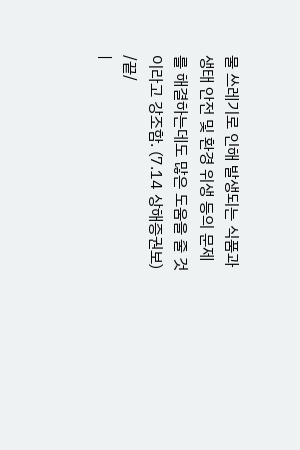물 쓰레기로 인해 발생되는 식품과 생태 안전 및 환경 위생 등의 문제를 해결하는데도 많은 도움을 줄 것이라고 강조함. (7.14 상해증권보) /끝/
|